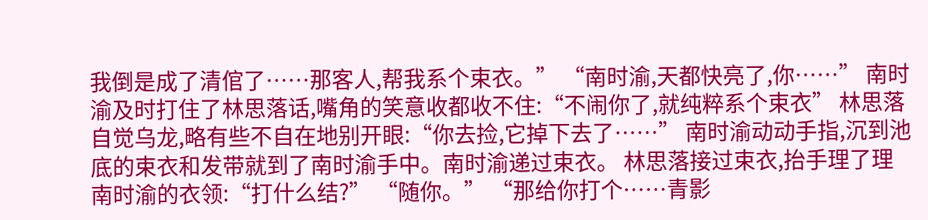我倒是成了清倌了……那客人,帮我系个束衣。” “南时渝,天都快亮了,你……” 南时渝及时打住了林思落话,嘴角的笑意收都收不住:“不闹你了,就纯粹系个束衣” 林思落自觉乌龙,略有些不自在地别开眼:“你去捡,它掉下去了……” 南时渝动动手指,沉到池底的束衣和发带就到了南时渝手中。南时渝递过束衣。 林思落接过束衣,抬手理了理南时渝的衣领:“打什么结?” “随你。” “那给你打个……青影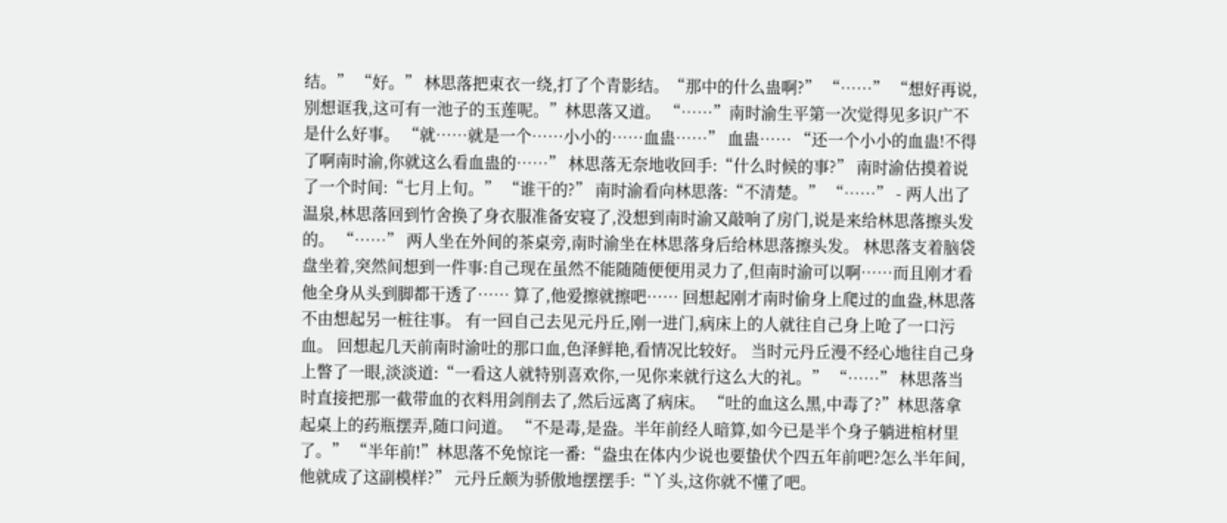结。” “好。” 林思落把束衣一绕,打了个青影结。“那中的什么蛊啊?” “……” “想好再说,别想诓我,这可有一池子的玉莲呢。”林思落又道。 “……”南时渝生平第一次觉得见多识广不是什么好事。 “就……就是一个……小小的……血蛊……” 血蛊…… “还一个小小的血蛊!不得了啊南时渝,你就这么看血蛊的……” 林思落无奈地收回手:“什么时候的事?” 南时渝估摸着说了一个时间:“七月上旬。” “谁干的?” 南时渝看向林思落:“不清楚。” “……” - 两人出了温泉,林思落回到竹舍换了身衣服准备安寝了,没想到南时渝又敲响了房门,说是来给林思落擦头发的。 “……” 两人坐在外间的茶桌旁,南时渝坐在林思落身后给林思落擦头发。 林思落支着脑袋盘坐着,突然间想到一件事:自己现在虽然不能随随便便用灵力了,但南时渝可以啊……而且刚才看他全身从头到脚都干透了…… 算了,他爱擦就擦吧…… 回想起刚才南时偷身上爬过的血盎,林思落不由想起另一桩往事。 有一回自己去见元丹丘,刚一进门,病床上的人就往自己身上呛了一口污血。 回想起几天前南时渝吐的那口血,色泽鲜艳,看情况比较好。 当时元丹丘漫不经心地往自己身上瞥了一眼,淡淡道:“一看这人就特别喜欢你,一见你来就行这么大的礼。” “……” 林思落当时直接把那一截带血的衣料用剑削去了,然后远离了病床。 “吐的血这么黑,中毒了?”林思落拿起桌上的药瓶摆弄,随口问道。 “不是毒,是盎。半年前经人暗算,如今已是半个身子躺进棺材里了。” “半年前!”林思落不免惊诧一番:“盎虫在体内少说也要蛰伏个四五年前吧?怎么半年间,他就成了这副模样?” 元丹丘颇为骄傲地摆摆手:“丫头,这你就不懂了吧。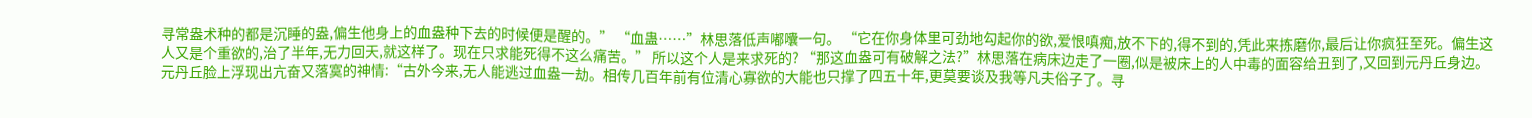寻常盎术种的都是沉睡的盎,偏生他身上的血盎种下去的时候便是醒的。” “血蛊……”林思落低声嘟囔一句。 “它在你身体里可劲地勾起你的欲,爱恨嗔痴,放不下的,得不到的,凭此来拣磨你,最后让你疯狂至死。偏生这人又是个重欲的,治了半年,无力回天,就这样了。现在只求能死得不这么痛苦。” 所以这个人是来求死的? “那这血盎可有破解之法?”林思落在病床边走了一圈,似是被床上的人中毒的面容给丑到了,又回到元丹丘身边。 元丹丘脸上浮现出亢奋又落寞的神情:“古外今来,无人能逃过血盎一劫。相传几百年前有位清心寡欲的大能也只撑了四五十年,更莫要谈及我等凡夫俗子了。寻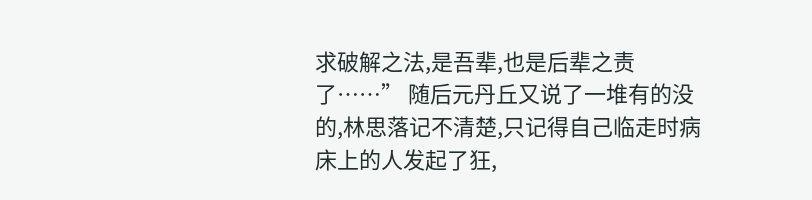求破解之法,是吾辈,也是后辈之责了……” 随后元丹丘又说了一堆有的没的,林思落记不清楚,只记得自己临走时病床上的人发起了狂,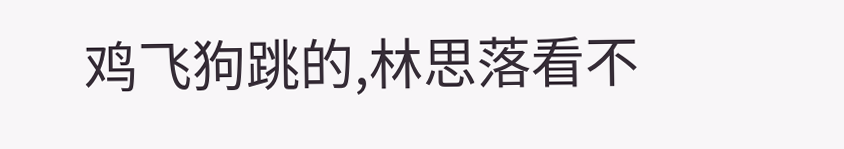鸡飞狗跳的,林思落看不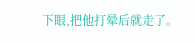下眼,把他打晕后就走了。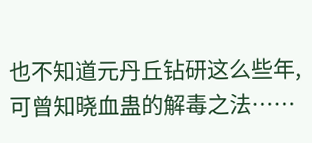也不知道元丹丘钻研这么些年,可曾知晓血蛊的解毒之法……